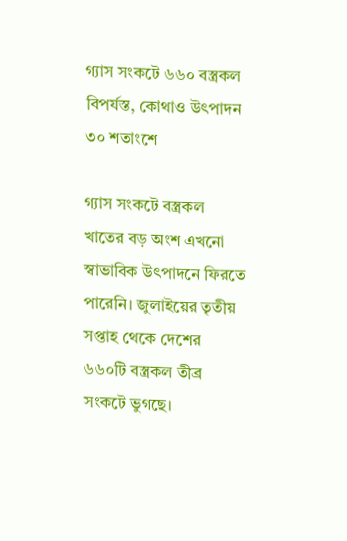গ্যাস সংকটে ৬৬০ বস্ত্রকল বিপর্যস্ত, কোথাও উৎপাদন ৩০ শতাংশে

গ্যাস সংকটে বস্ত্রকল খাতের বড় অংশ এখনো স্বাভাবিক উৎপাদনে ফিরতে পারেনি। জুলাইয়ের তৃতীয় সপ্তাহ থেকে দেশের ৬৬০টি বস্ত্রকল তীব্র সংকটে ভুগছে।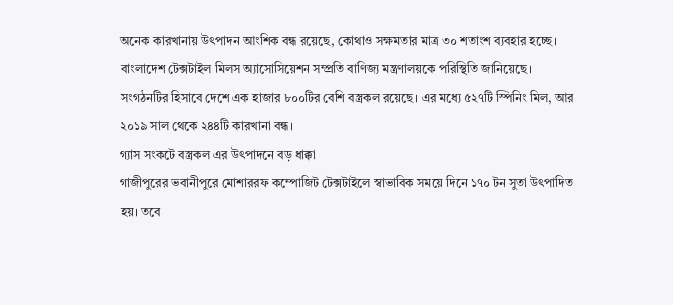অনেক কারখানায় উৎপাদন আংশিক বন্ধ রয়েছে, কোথাও সক্ষমতার মাত্র ৩০ শতাংশ ব্যবহার হচ্ছে। বাংলাদেশ টেক্সটাইল মিলস অ্যাসোসিয়েশন সম্প্রতি বাণিজ্য মন্ত্রণালয়কে পরিস্থিতি জানিয়েছে।
সংগঠনটির হিসাবে দেশে এক হাজার ৮০০টির বেশি বস্ত্রকল রয়েছে। এর মধ্যে ৫২৭টি স্পিনিং মিল, আর ২০১৯ সাল থেকে ২৪৪টি কারখানা বন্ধ।
গ্যাস সংকটে বস্ত্রকল এর উৎপাদনে বড় ধাক্কা
গাজীপুরের ভবানীপুরে মোশাররফ কম্পোজিট টেক্সটাইলে স্বাভাবিক সময়ে দিনে ১৭০ টন সুতা উৎপাদিত হয়। তবে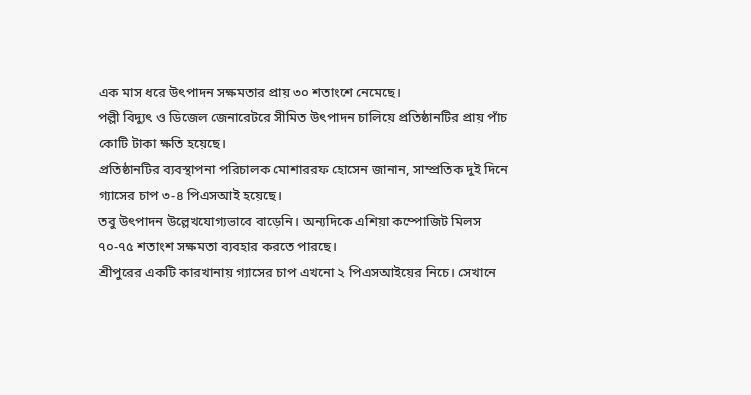এক মাস ধরে উৎপাদন সক্ষমতার প্রায় ৩০ শতাংশে নেমেছে।
পল্লী বিদ্যুৎ ও ডিজেল জেনারেটরে সীমিত উৎপাদন চালিয়ে প্রতিষ্ঠানটির প্রায় পাঁচ কোটি টাকা ক্ষতি হয়েছে।
প্রতিষ্ঠানটির ব্যবস্থাপনা পরিচালক মোশাররফ হোসেন জানান, সাম্প্রতিক দুই দিনে গ্যাসের চাপ ৩-৪ পিএসআই হয়েছে।
তবু উৎপাদন উল্লেখযোগ্যভাবে বাড়েনি। অন্যদিকে এশিয়া কম্পোজিট মিলস ৭০-৭৫ শতাংশ সক্ষমতা ব্যবহার করতে পারছে।
শ্রীপুরের একটি কারখানায় গ্যাসের চাপ এখনো ২ পিএসআইয়ের নিচে। সেখানে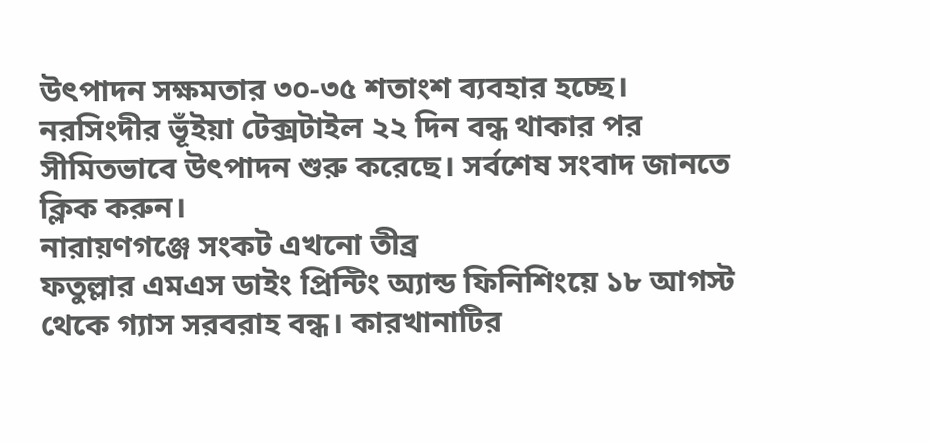উৎপাদন সক্ষমতার ৩০-৩৫ শতাংশ ব্যবহার হচ্ছে।
নরসিংদীর ভূঁইয়া টেক্সটাইল ২২ দিন বন্ধ থাকার পর সীমিতভাবে উৎপাদন শুরু করেছে। সর্বশেষ সংবাদ জানতে ক্লিক করুন।
নারায়ণগঞ্জে সংকট এখনো তীব্র
ফতুল্লার এমএস ডাইং প্রিন্টিং অ্যান্ড ফিনিশিংয়ে ১৮ আগস্ট থেকে গ্যাস সরবরাহ বন্ধ। কারখানাটির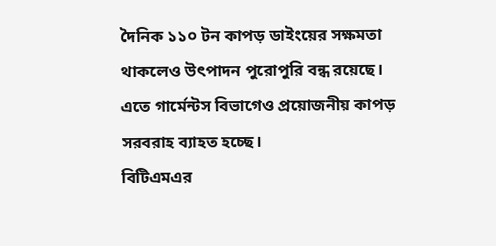দৈনিক ১১০ টন কাপড় ডাইংয়ের সক্ষমতা থাকলেও উৎপাদন পুরোপুরি বন্ধ রয়েছে।
এতে গার্মেন্টস বিভাগেও প্রয়োজনীয় কাপড় সরবরাহ ব্যাহত হচ্ছে।
বিটিএমএর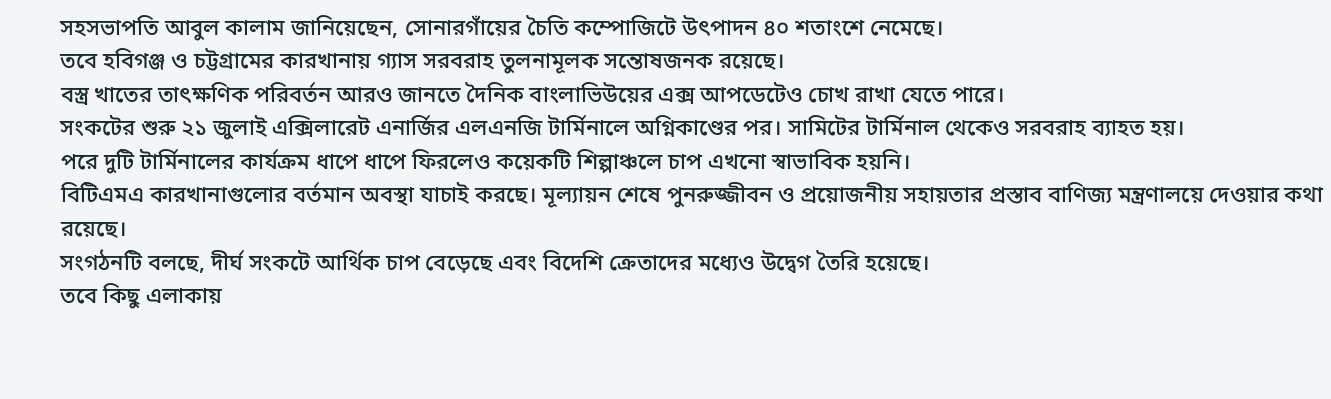সহসভাপতি আবুল কালাম জানিয়েছেন, সোনারগাঁয়ের চৈতি কম্পোজিটে উৎপাদন ৪০ শতাংশে নেমেছে।
তবে হবিগঞ্জ ও চট্টগ্রামের কারখানায় গ্যাস সরবরাহ তুলনামূলক সন্তোষজনক রয়েছে।
বস্ত্র খাতের তাৎক্ষণিক পরিবর্তন আরও জানতে দৈনিক বাংলাভিউয়ের এক্স আপডেটেও চোখ রাখা যেতে পারে।
সংকটের শুরু ২১ জুলাই এক্সিলারেট এনার্জির এলএনজি টার্মিনালে অগ্নিকাণ্ডের পর। সামিটের টার্মিনাল থেকেও সরবরাহ ব্যাহত হয়।
পরে দুটি টার্মিনালের কার্যক্রম ধাপে ধাপে ফিরলেও কয়েকটি শিল্পাঞ্চলে চাপ এখনো স্বাভাবিক হয়নি।
বিটিএমএ কারখানাগুলোর বর্তমান অবস্থা যাচাই করছে। মূল্যায়ন শেষে পুনরুজ্জীবন ও প্রয়োজনীয় সহায়তার প্রস্তাব বাণিজ্য মন্ত্রণালয়ে দেওয়ার কথা রয়েছে।
সংগঠনটি বলছে, দীর্ঘ সংকটে আর্থিক চাপ বেড়েছে এবং বিদেশি ক্রেতাদের মধ্যেও উদ্বেগ তৈরি হয়েছে।
তবে কিছু এলাকায়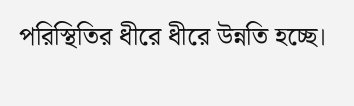পরিস্থিতির ধীরে ধীরে উন্নতি হচ্ছে।